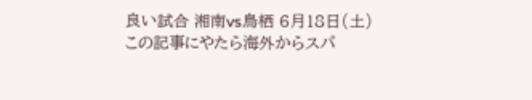良い試合 湘南vs鳥栖 6月18日(土)
この記事にやたら海外からスパ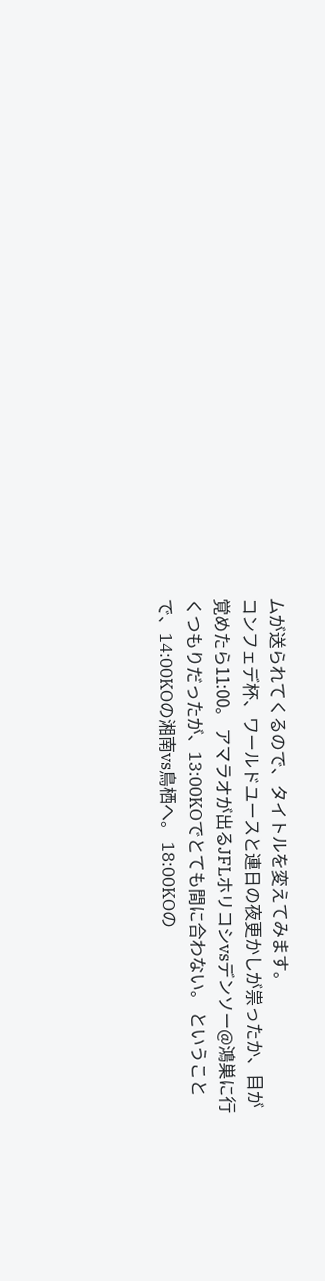ムが送られてくるので、タイトルを変えてみます。
コンフェデ杯、ワールドユースと連日の夜更かしが祟ったか、目が覚めたら11:00。 アマラオが出るJFLホリコシvsデンソー@鴻巣に行くつもりだったが、13:00KOでとても間に合わない。 ということで、14:00KOの湘南vs鳥栖へ。 18:00KOの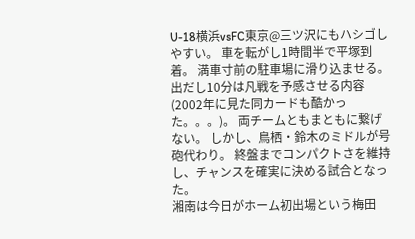U-18横浜vsFC東京@三ツ沢にもハシゴしやすい。 車を転がし1時間半で平塚到着。 満車寸前の駐車場に滑り込ませる。
出だし10分は凡戦を予感させる内容(2002年に見た同カードも酷かった。。。)。 両チームともまともに繋げない。 しかし、鳥栖・鈴木のミドルが号砲代わり。 終盤までコンパクトさを維持し、チャンスを確実に決める試合となった。
湘南は今日がホーム初出場という梅田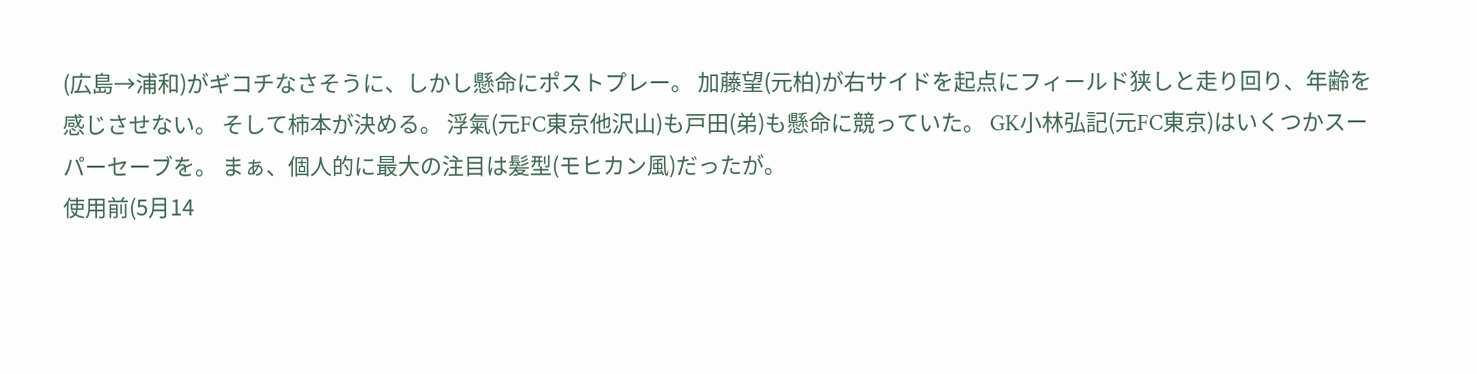(広島→浦和)がギコチなさそうに、しかし懸命にポストプレー。 加藤望(元柏)が右サイドを起点にフィールド狭しと走り回り、年齢を感じさせない。 そして柿本が決める。 浮氣(元FC東京他沢山)も戸田(弟)も懸命に競っていた。 GK小林弘記(元FC東京)はいくつかスーパーセーブを。 まぁ、個人的に最大の注目は髪型(モヒカン風)だったが。
使用前(5月14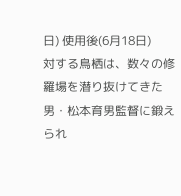日) 使用後(6月18日)
対する鳥栖は、数々の修羅場を潜り抜けてきた男・松本育男監督に鍛えられ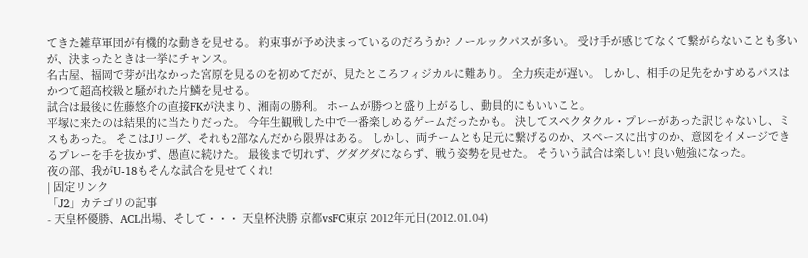てきた雑草軍団が有機的な動きを見せる。 約束事が予め決まっているのだろうか? ノールックパスが多い。 受け手が感じてなくて繋がらないことも多いが、決まったときは一挙にチャンス。
名古屋、福岡で芽が出なかった宮原を見るのを初めてだが、見たところフィジカルに難あり。 全力疾走が遅い。 しかし、相手の足先をかすめるパスはかつて超高校級と騒がれた片鱗を見せる。
試合は最後に佐藤悠介の直接FKが決まり、湘南の勝利。 ホームが勝つと盛り上がるし、動員的にもいいこと。
平塚に来たのは結果的に当たりだった。 今年生観戦した中で一番楽しめるゲームだったかも。 決してスペクタクル・プレーがあった訳じゃないし、ミスもあった。 そこはJリーグ、それも2部なんだから限界はある。 しかし、両チームとも足元に繋げるのか、スペースに出すのか、意図をイメージできるプレーを手を抜かず、愚直に続けた。 最後まで切れず、グダグダにならず、戦う姿勢を見せた。 そういう試合は楽しい! 良い勉強になった。
夜の部、我がU-18もそんな試合を見せてくれ!
| 固定リンク
「J2」カテゴリの記事
- 天皇杯優勝、ACL出場、そして・・・ 天皇杯決勝 京都vsFC東京 2012年元日(2012.01.04)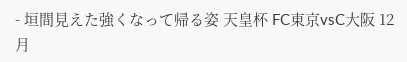- 垣間見えた強くなって帰る姿 天皇杯 FC東京vsC大阪 12月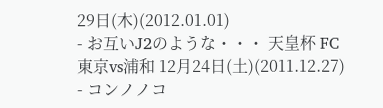29日(木)(2012.01.01)
- お互いJ2のような・・・ 天皇杯 FC東京vs浦和 12月24日(土)(2011.12.27)
- コンノノコ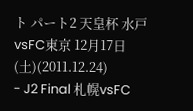ト パート2 天皇杯 水戸vsFC東京 12月17日(土)(2011.12.24)
- J2 Final 札幌vsFC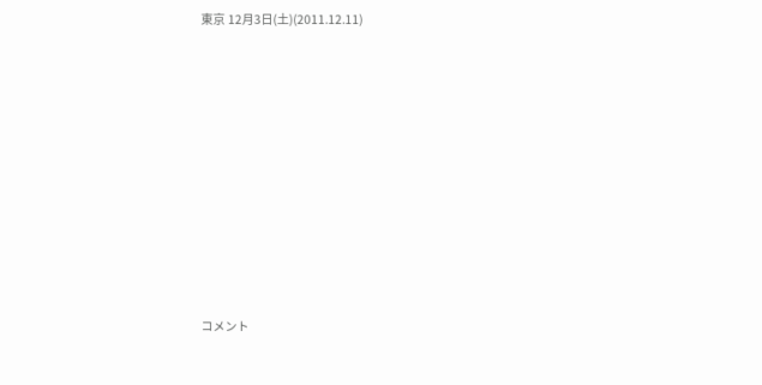東京 12月3日(土)(2011.12.11)











コメント